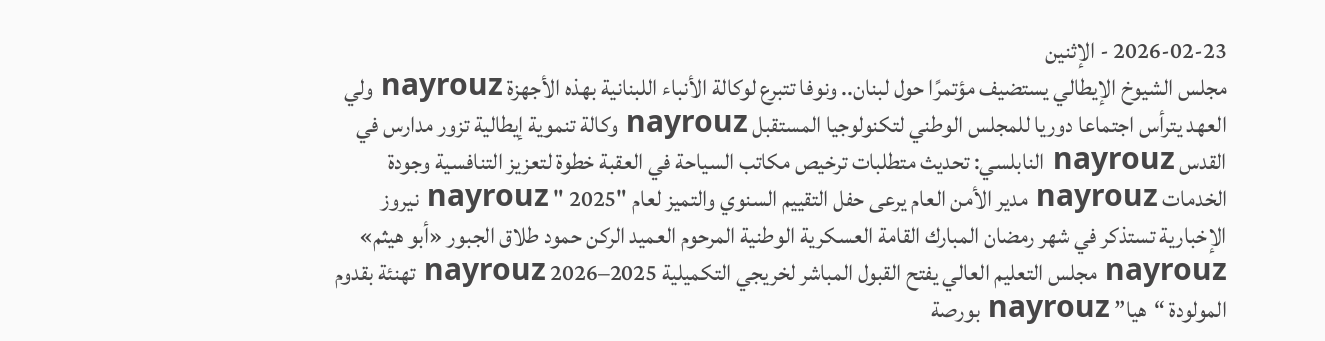2026-02-23 - الإثنين
مجلس الشيوخ الإيطالي يستضيف مؤتمرًا حول لبنان.. ونوفا تتبرع لوكالة الأنباء اللبنانية بهذه الأجهزة nayrouz ولي العهد يترأس اجتماعا دوريا للمجلس الوطني لتكنولوجيا المستقبل nayrouz وكالة تنموية إيطالية تزور مدارس في القدس nayrouz النابلسي: تحديث متطلبات ترخيص مكاتب السياحة في العقبة خطوة لتعزيز التنافسية وجودة الخدمات nayrouz مدير الأمن العام يرعى حفل التقييم السنوي والتميز لعام "2025 " nayrouz نيروز الإخبارية تستذكر في شهر رمضان المبارك القامة العسكرية الوطنية المرحوم العميد الركن حمود طلاق الجبور «أبو هيثم» nayrouz مجلس التعليم العالي يفتح القبول المباشر لخريجي التكميلية 2025–2026 nayrouz تهنئة بقدوم المولودة “هيا” nayrouz بورصة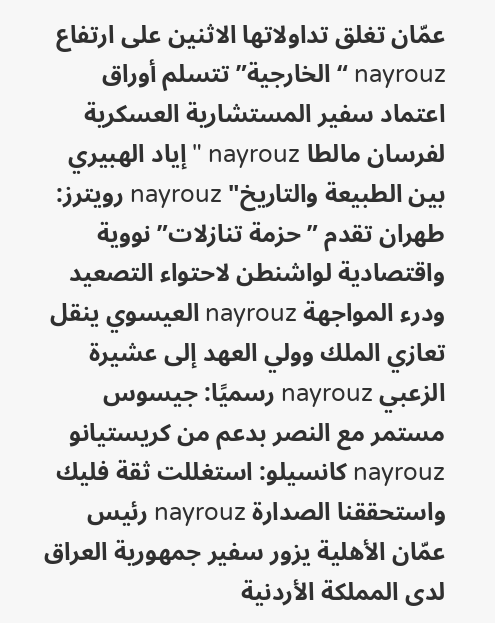عمّان تغلق تداولاتها الاثنين على ارتفاع nayrouz “الخارجية” تتسلم أوراق اعتماد سفير المستشارية العسكرية لفرسان مالطا nayrouz " إياد الهبيري بين الطبيعة والتاريخ" nayrouz رويترز: طهران تقدم ”حزمة تنازلات” نووية واقتصادية لواشنطن لاحتواء التصعيد ودرء المواجهة nayrouz العيسوي ينقل تعازي الملك وولي العهد إلى عشيرة الزعبي nayrouz رسميًا: جيسوس مستمر مع النصر بدعم من كريستيانو nayrouz كانسيلو: استغللت ثقة فليك واستحققنا الصدارة nayrouz رئيس عمّان الأهلية يزور سفير جمهورية العراق لدى المملكة الأردنية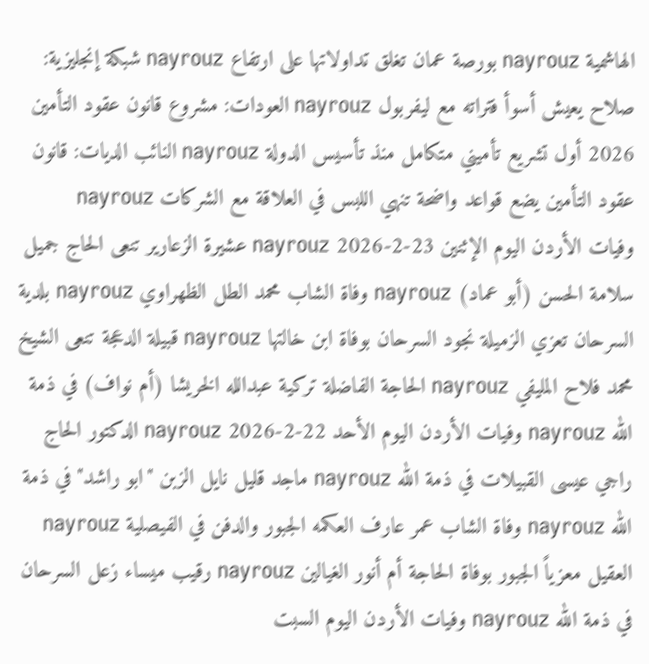الهاشمية nayrouz بورصة عمان تغلق تداولاتها على ارتفاع nayrouz شبكة إنجليزية: صلاح يعيش أسوأ فتراته مع ليفربول nayrouz العودات: مشروع قانون عقود التأمين 2026 أول تشريع تأميني متكامل منذ تأسيس الدولة nayrouz النائب الديات: قانون عقود التأمين يضع قواعد واضحة تنهي اللبس في العلاقة مع الشركات nayrouz
وفيات الأردن اليوم الإثنين 23-2-2026 nayrouz عشيرة الزعارير تنعى الحاج جميل سلامة الحسن (أبو عماد) nayrouz وفاة الشاب محمد الطل الظهراوي nayrouz بلدية السرحان تعزي الزميلة نجود السرحان بوفاة ابن خالتها nayrouz قبيلة الدعجة تنعى الشيخ محمد فلاح المليفي nayrouz الحاجة الفاضلة تركية عبدالله الخريشا (أم نواف) في ذمة الله nayrouz وفيات الأردن اليوم الأحد 22-2-2026 nayrouz الدكتور الحاج راجي عيسى القبيلات في ذمة الله nayrouz ماجد قليل نايل الزبن "ابو راشد" في ذمة الله nayrouz وفاة الشاب عمر عارف العكمه الجبور والدفن في الفيصلية nayrouz العقيل معزياً الجبور بوفاة الحاجة أم أنور الغيالين nayrouz رقيب ميساء زعل السرحان في ذمة الله nayrouz وفيات الأردن اليوم السبت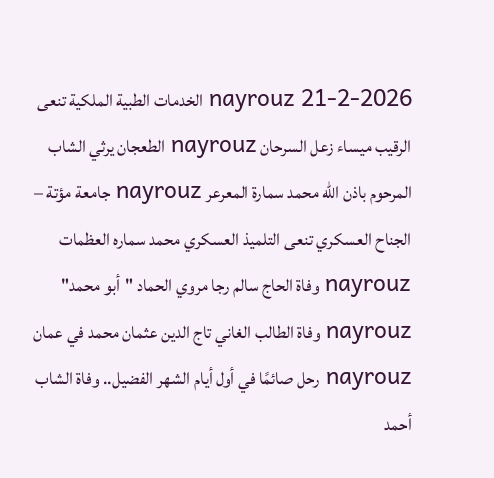21-2-2026 nayrouz الخدمات الطبية الملكية تنعى الرقيب ميساء زعل السرحان nayrouz الطعجان يرثي الشاب المرحوم باذن الله محمد سمارة المعرعر nayrouz جامعة مؤتة – الجناح العسكري تنعى التلميذ العسكري محمد سماره العظمات nayrouz وفاة الحاج سالم رجا مروي الحماد "أبو محمد" nayrouz وفاة الطالب الغاني تاج الدين عثمان محمد في عمان nayrouz رحل صائمًا في أول أيام الشهر الفضيل.. وفاة الشاب أحمد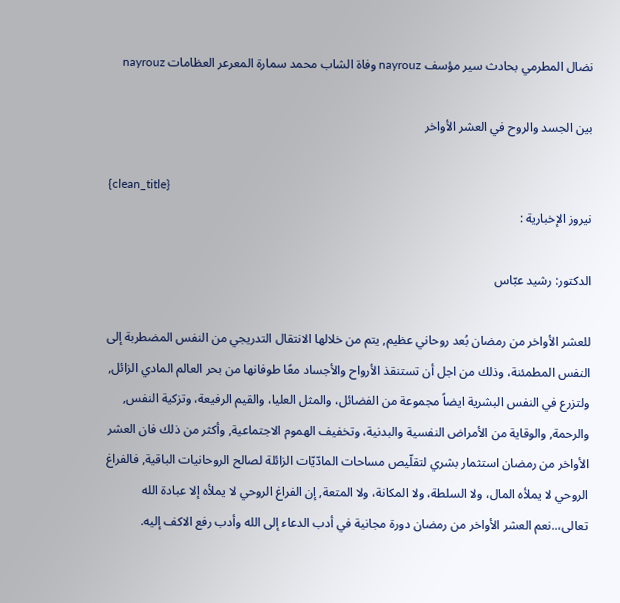نضال المطرمي بحادث سير مؤسف nayrouz وفاة الشاب محمد سمارة المعرعر العظامات nayrouz

بين الجسد والروح في العشر الأواخر

{clean_title}
نيروز الإخبارية :

الدكتور: رشيد عبّاس

للعشر الأواخر من رمضان بُعد روحاني عظيم, يتم من خلالها الانتقال التدريجي من النفس المضطربة إلى النفس المطمئنة، وذلك من اجل أن تستنقذ الأرواح والأجساد معًا طوفانها من بحر العالم المادي الزائل, ولتزرع في النفس البشرية ايضاً مجموعة من الفضائل، والمثل العليا، والقيم الرفيعة، وتزكية النفس, والرحمة, والوقاية من الأمراض النفسية والبدنية، وتخفيف الهموم الاجتماعية, وأكثر من ذلك فان العشر الأواخر من رمضان استثمار بشري لتقلّيص مساحات المادّيّات الزائلة لصالح الروحانيات الباقية, فالفراغ الروحي لا يملأه المال، ولا السلطة، ولا المكانة، ولا المتعة, إن الفراغ الروحي لا يملأه إلا عبادة الله تعالى،..نعم العشر الأواخر من رمضان دورة مجانية في أدب الدعاء إلى الله وأدب رفع الاكف إليه.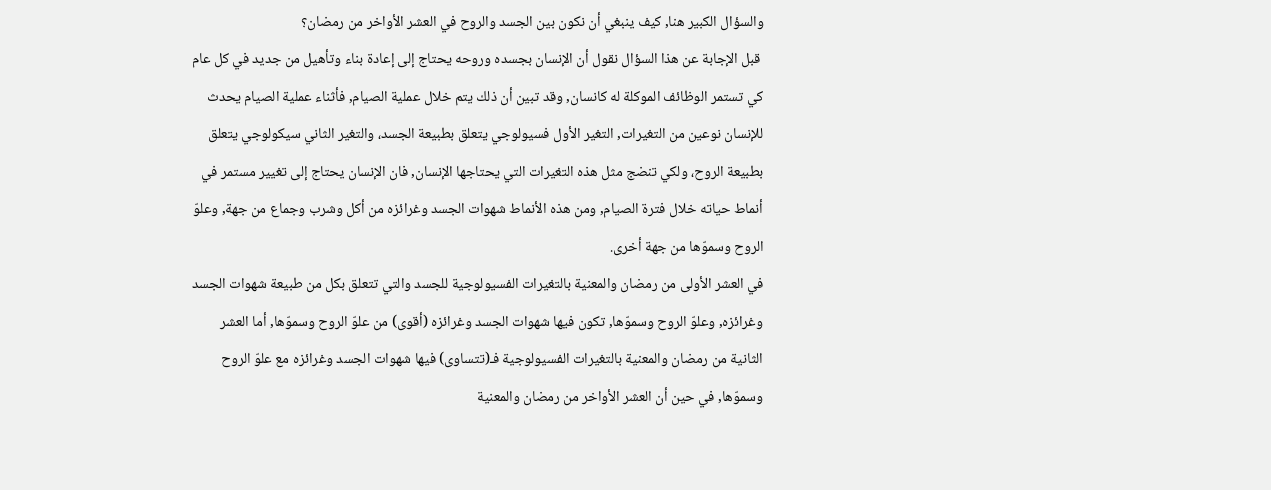والسؤال الكبير هنا, كيف ينبغي أن نكون بين الجسد والروح في العشر الأواخر من رمضان؟
 قبل الإجابة عن هذا السؤال نقول أن الإنسان بجسده وروحه يحتاج إلى إعادة بناء وتأهيل من جديد في كل عام كي تستمر الوظائف الموكلة له كانسان, وقد تبين أن ذلك يتم خلال عملية الصيام, فأثناء عملية الصيام يحدث للإنسان نوعين من التغيرات, التغير الأول فسيولوجي يتعلق بطبيعة الجسد، والتغير الثاني سيكولوجي يتعلق بطبيعة الروح، ولكي تنضج مثل هذه التغيرات التي يحتاجها الإنسان, فان الإنسان يحتاج إلى تغيير مستمر في أنماط حياته خلال فترة الصيام, ومن هذه الأنماط شهوات الجسد وغرائزه من أكل وشرب وجماع من جهة, وعلوّ الروح وسموّها من جهة أخرى.
في العشر الأولى من رمضان والمعنية بالتغيرات الفسيولوجية للجسد والتي تتعلق بكل من طبيعة شهوات الجسد وغرائزه, وعلوّ الروح وسموّها, تكون فيها شهوات الجسد وغرائزه (أقوى) من علوّ الروح وسموّها, أما العشر الثانية من رمضان والمعنية بالتغيرات الفسيولوجية فـ(تتساوى) فيها شهوات الجسد وغرائزه مع علوّ الروح وسموّها, في حين أن العشر الأواخر من رمضان والمعنية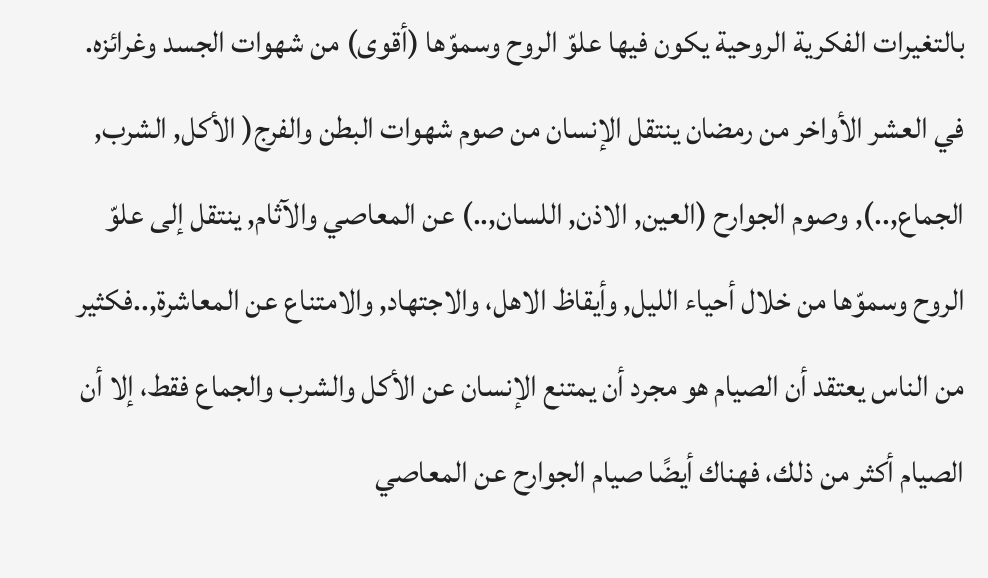بالتغيرات الفكرية الروحية يكون فيها علوّ الروح وسموّها (أقوى) من شهوات الجسد وغرائزه.
في العشر الأواخر من رمضان ينتقل الإنسان من صوم شهوات البطن والفرج( الأكل, الشرب, الجماع,..), وصوم الجوارح (العين, الاذن, اللسان,..) عن المعاصي والآثام, ينتقل إلى علوّ الروح وسموّها من خلال أحياء الليل, وأيقاظ الاهل، والاجتهاد, والامتناع عن المعاشرة,..فكثير من الناس يعتقد أن الصيام هو مجرد أن يمتنع الإنسان عن الأكل والشرب والجماع فقط، إلا أن الصيام أكثر من ذلك، فهناك أيضًا صيام الجوارح عن المعاصي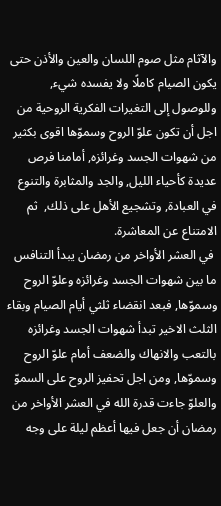والآثام مثل صوم اللسان والعين والأذن حتى يكون الصيام كاملًا ولا يفسده شيء, وللوصول إلى التغيرات الفكرية الروحية من اجل أن تكون علوّ الروح وسموّها اقوى بكثير من شهوات الجسد وغرائزه, أمامنا فرص عديدة كأحياء الليل, والجد والمثابرة والتنوع في العبادة, وتشجيع الأهل على ذلك,  ثم الامتناع عن المعاشرة.
 في العشر الأواخر من رمضان يبدأ التنافس ما بين شهوات الجسد وغرائزه وعلوّ الروح وسموّها, فبعد انقضاء ثلثي أيام الصيام وبقاء الثلث الاخير تبدأ شهوات الجسد وغرائزه بالتعب والانهاك والضعف أمام علوّ الروح وسموّها, ومن اجل تحفيز الروح على السموّ والعلوّ جاءت قدرة الله في العشر الأواخر من رمضان أن جعل فيها أعظم ليلة على وجه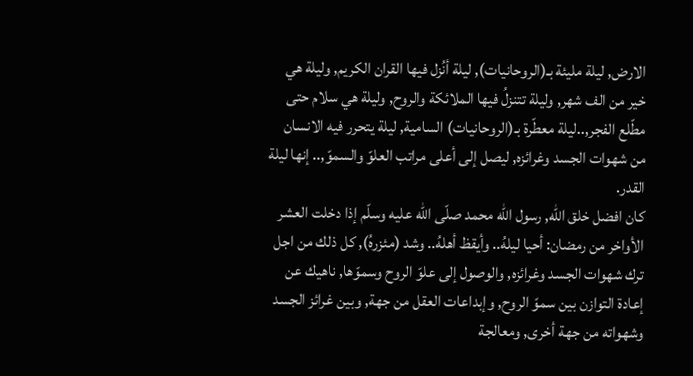الارض, ليلة مليئة بـ(الروحانيات), ليلة أنُزل فيها القران الكريم, وليلة هي خير من الف شهر, وليلة تتنزلُ فيها الملائكة والروح, وليلة هي سلام حتى مطّلع الفجر,..ليلة معطّرة بـ(الروحانيات) السامية, ليلة يتحرر فيه الانسان من شهوات الجسد وغرائزه, ليصل إلى أعلى مراتب العلوّ والسموّ,.. إنها ليلة القدر.
كان افضل خلق الله, رسول الله محمد صلّى الله عليه وسلّم إذا دخلت العشر الأواخر من رمضان: أحيا ليلهُ.. وأيقظ أهلهُ.. وشد (مئزرهُ), كل ذلك من اجل ترك شهوات الجسد وغرائزه, والوصول إلى علوّ الروح وسموّها, ناهيك عن إعادة التوازن بين سموّ الروح, وإبداعات العقل من جهة, وبين غرائز الجسد وشهواته من جهة أخرى, ومعالجة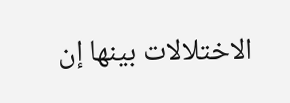الاختلالات بينها إن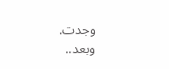وجدت.
وبعد..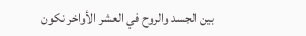بين الجسد والروح في العشر الأواخر نكون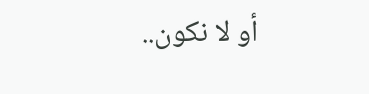أو لا نكون..